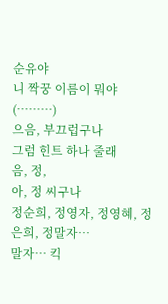순유야
니 짝꿍 이름이 뭐야
(………)
으음, 부끄럽구나
그럼 힌트 하나 줄래
음, 정,
아, 정 씨구나
정순희, 정영자, 정영혜, 정은희, 정말자…
말자… 킥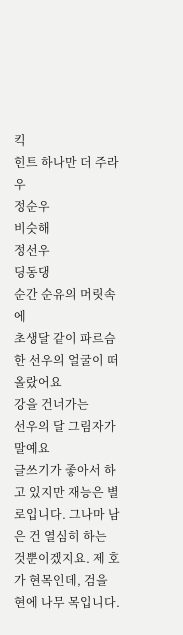킥
힌트 하나만 더 주라
우
정순우
비슷해
정선우
딩동댕
순간 순유의 머릿속에
초생달 같이 파르슴한 선우의 얼굴이 떠올랐어요
강을 건너가는
선우의 달 그림자가 말예요
글쓰기가 좋아서 하고 있지만 재능은 별로입니다. 그나마 남은 건 열심히 하는 것뿐이겠지요. 제 호가 현목인데, 검을 현에 나무 목입니다.